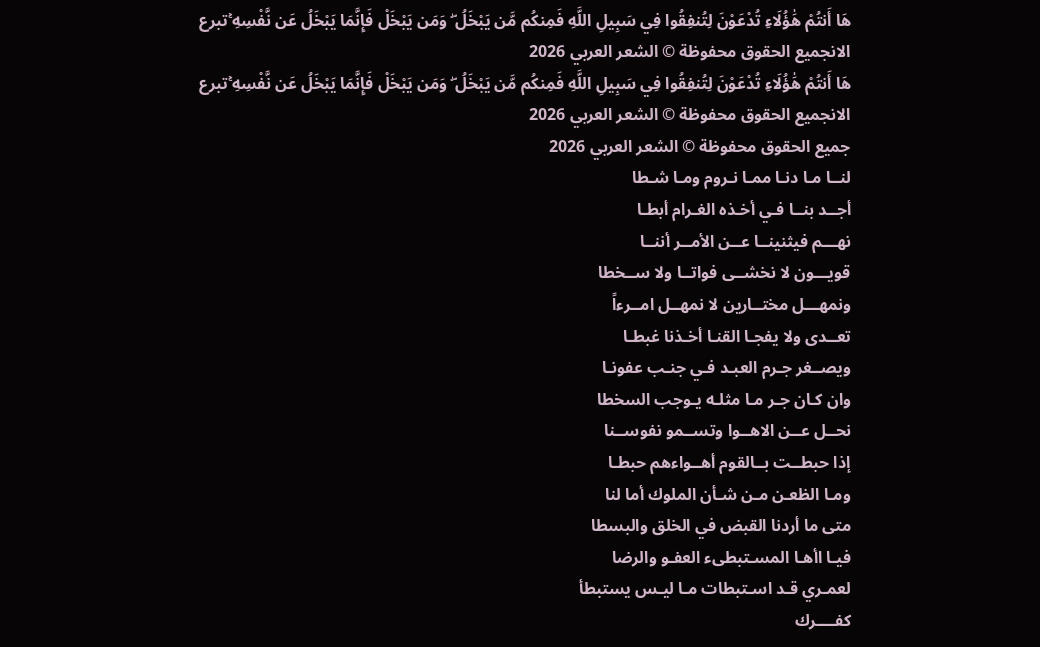هَا أَنتُمْ هَٰؤُلَاءِ تُدْعَوْنَ لِتُنفِقُوا فِي سَبِيلِ اللَّهِ فَمِنكُم مَّن يَبْخَلُ ۖ وَمَن يَبْخَلْ فَإِنَّمَا يَبْخَلُ عَن نَّفْسِهِ ۚتبرع الانجميع الحقوق محفوظة © الشعر العربي 2026
هَا أَنتُمْ هَٰؤُلَاءِ تُدْعَوْنَ لِتُنفِقُوا فِي سَبِيلِ اللَّهِ فَمِنكُم مَّن يَبْخَلُ ۖ وَمَن يَبْخَلْ فَإِنَّمَا يَبْخَلُ عَن نَّفْسِهِ ۚتبرع الانجميع الحقوق محفوظة © الشعر العربي 2026
جميع الحقوق محفوظة © الشعر العربي 2026
لنــا مـا دنـا ممـا نـروم ومـا شـطا
أجــد بنــا فـي أخـذه الغـرام أبطـا
نهـــم فيثنينــا عــن الأمــر أننــا
قويـــون لا نخشــى فواتــا ولا ســخطا
ونمهـــل مختــارين لا نمهــل امــرءاً
تعــدى ولا يفجـا القنـا أخـذنا غبطـا
ويصــغر جـرم العبـد فـي جنـب عفونـا
وان كـان جـر مـا مثلـه يـوجب السخطا
نحــل عــن الاهــوا وتســمو نفوســنا
إذا حبطــت بــالقوم أهــواءهم حبطـا
ومـا الظعـن مـن شـأن الملوك أما لنا
متى ما أردنا القبض في الخلق والبسطا
فيـا اأهـا المسـتبطىء العفـو والرضا
لعمـري قـد اسـتبطات مـا ليـس يستبطأ
كفــــرك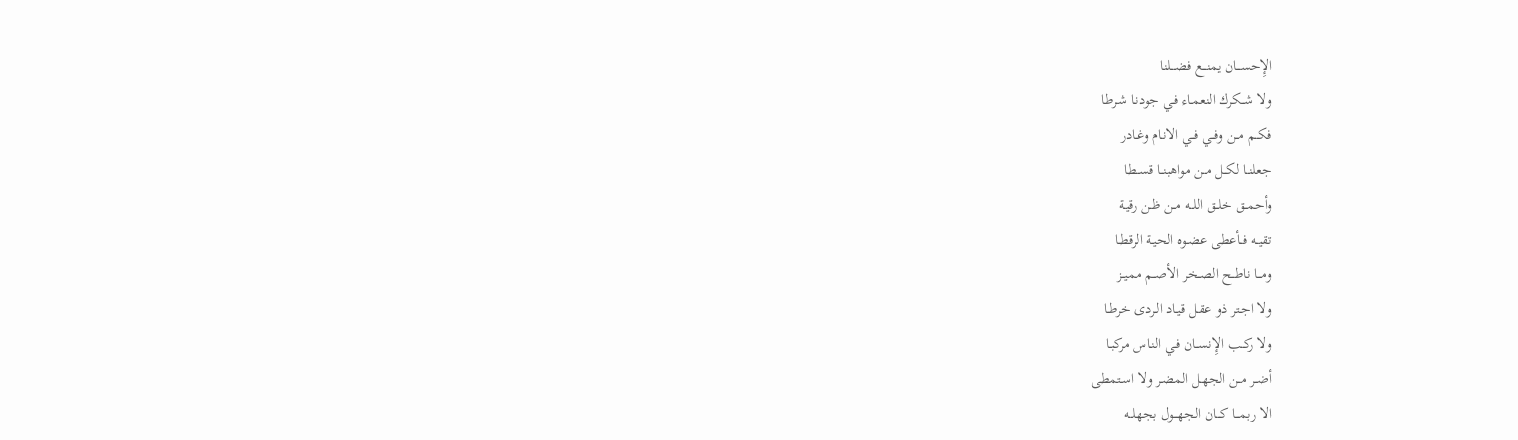الإِحســـان يمنـــع فضـــلنا
ولا شــكرك النعمـاء فـي جودنـا شـرطا
فكــم مــن وفــي فــي الانـام وغـادر
جعلنــا لكــل مــن مواهبنــا قســطا
وأحمــق خلــق اللــه مــن ظـن رقيـة
تقيــه فــأعطى عضـوه الحيـة الرقطـا
ومـــا ناطــح الصــخر الأصــم مميــز
ولا اجـتر ذو عقـل قيـاد الـردى خرطـا
ولا ركــب الإِنســان فـي النـاس مركبـا
أضــر مــن الجهـل المضـر ولا اسـتمطى
الا ربمـــا كـــان الجهـــول بجهلــه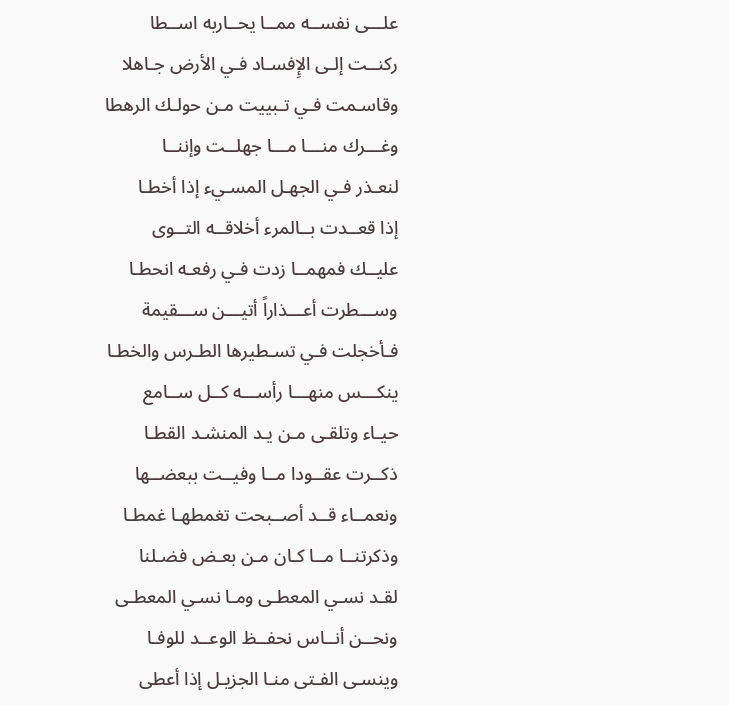علـــى نفســه ممــا يحــاربه اســطا
ركنــت إلـى الإِفسـاد فـي الأرض جـاهلا
وقاسـمت فـي تـبييت مـن حولـك الرهطا
وغـــرك منـــا مـــا جهلــت وإننــا
لنعـذر فـي الجهـل المسـيء إذا أخطـا
إذا قعــدت بــالمرء أخلاقــه التــوى
عليــك فمهمــا زدت فـي رفعـه انحطـا
وســـطرت أعـــذاراً أتيـــن ســـقيمة
فـأخجلت فـي تسـطيرها الطـرس والخطـا
ينكـــس منهـــا رأســـه كــل ســامع
حيـاء وتلقـى مـن يـد المنشـد القطـا
ذكــرت عقــودا مــا وفيــت ببعضــها
ونعمــاء قــد أصــبحت تغمطهـا غمطـا
وذكرتنــا مــا كـان مـن بعـض فضـلنا
لقـد نسـي المعطـى ومـا نسـي المعطـى
ونحــن أنــاس نحفــظ الوعــد للوفـا
وينسـى الفـتى منـا الجزيـل إذا أعطى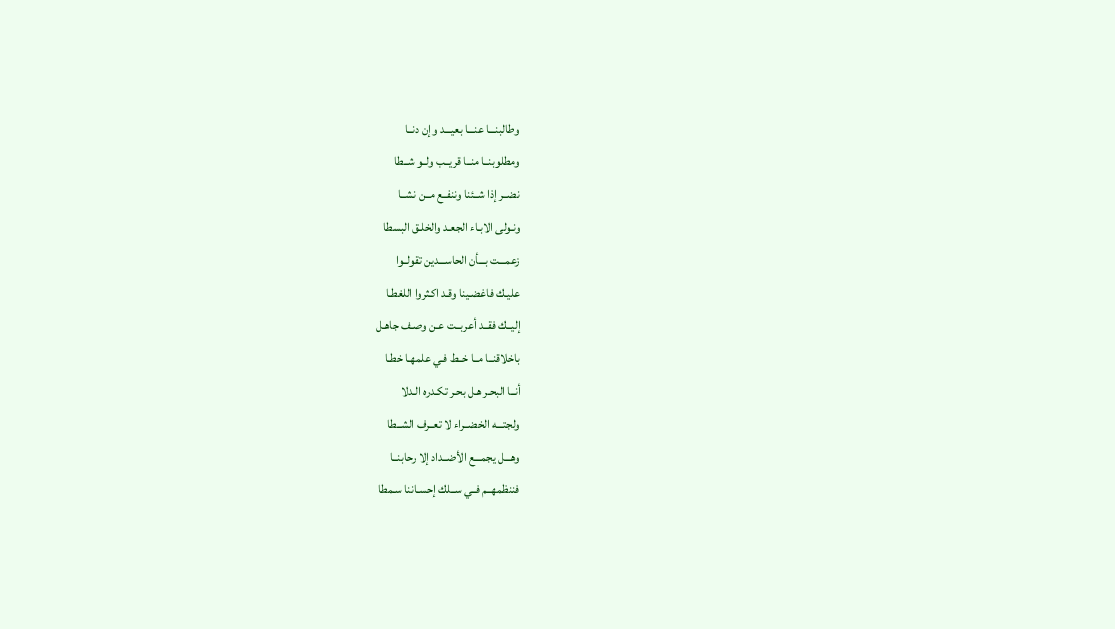وطالبنـــا عنـــا بعيـــد وإن دنــا
ومطلوبنــا منــا قريــب ولــو شــطا
نضــر إذا شــئنا وننفــع مــن نشــا
ونـولى الابـاء الجعـد والخلـق البسطا
زعمـــت بـــأن الحاســـدين تقولــوا
عليـك فاغضـينا وقـد اكـثروا اللغطـا
إليــك فقــد أعربــت عـن وصـف جاهـل
باخلاقنــا مــا خــط فـي علمهـا خطـا
أنــا البحـر هـل بحـر تكـدره الـدلا
ولجتـــه الخضــراء لا تعــرف الشــطا
وهـــل يجمـــع الأضــداد إلا رحابنــا
فننظمهــم فــي ســلك إحسـاننا سـمطا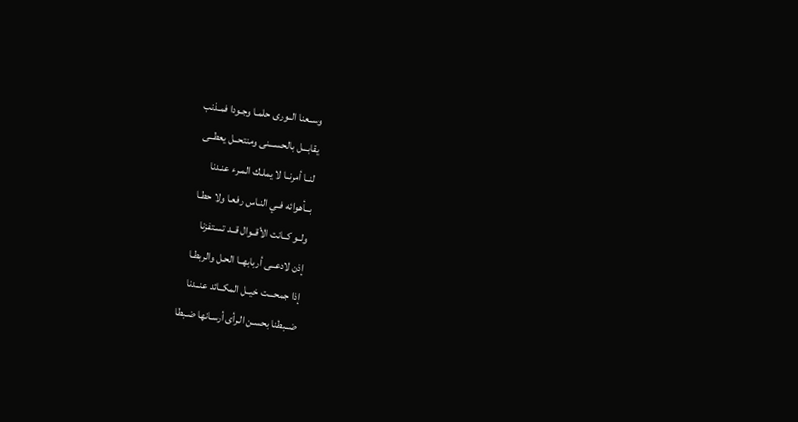وســعنا الــورى حلمـا وجـودا فمـذنب
يقابـــل بالحســـنى ومنتحــل يعطــى
لنــا أمرنــا لا يملـك المـرء عنـدنا
بــأهوائه فــي النـاس رفعـا ولا حطـا
ولــو كــانت الأقــوال قــد تسـتفزنا
إذن لادعــى أربابهــا الحـل والربطـا
إذا جمحـــت خيــل المكــائد عنــدنا
ضــبطنا بحسـن الـرأى أرسـانها ضـبطا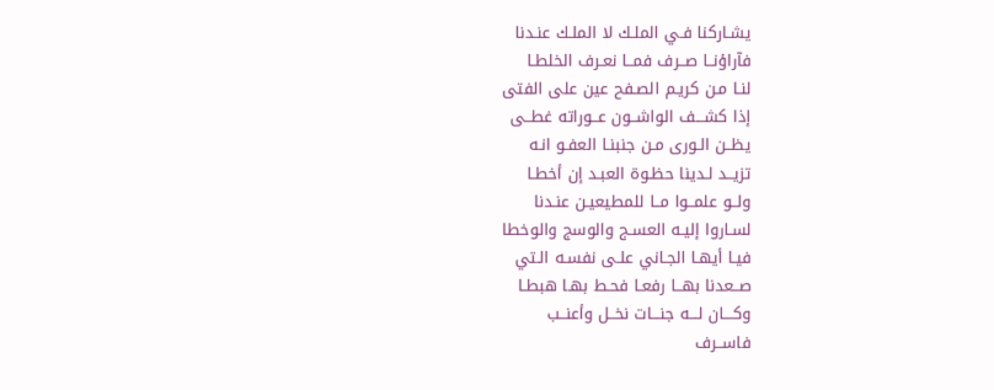يشـاركنا فـي الملـك لا الملـك عنـدنا
فآراؤنــا صــرف فمــا نعـرف الخلطـا
لنـا مـن كريـم الصـفح عين على الفتى
إذا كشـــف الواشــون عــوراته غطــى
يظــن الـورى مـن جنبنـا العفـو انـه
تزيــد لـدينا حظـوة العبـد إن أخطـا
ولــو علمــوا مــا للمطيعيـن عنـدنا
لسـاروا إليـه العسـج والوسج والوخطا
فيـا أيهـا الجـاني علـى نفسـه الـتي
صــعدنا بهــا رفعـا فحـط بهـا هبطـا
وكـــان لـــه جنـــات نخــل وأعنــب
فاســرف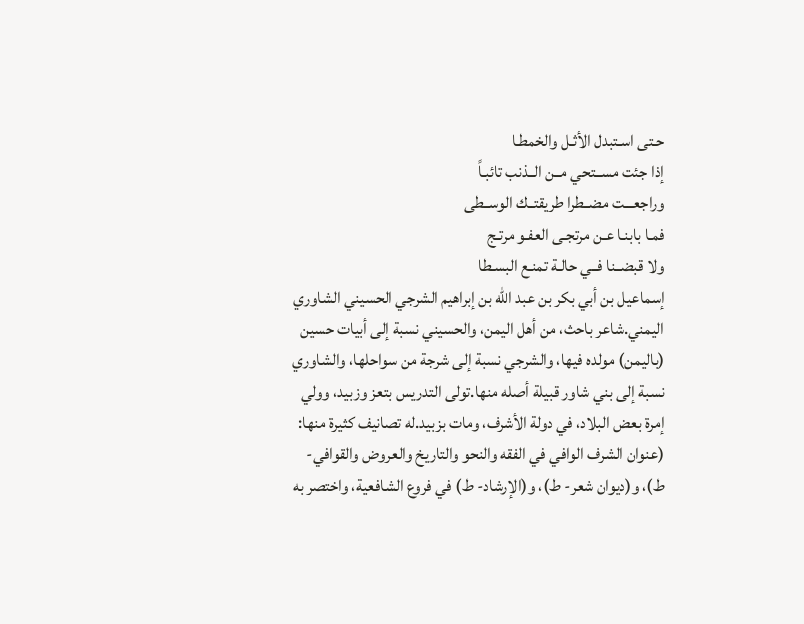حـتى اسـتبدل الأثـل والخمطـا
إذا جئت مســتحي مــن الــذنب تائبـاً
وراجعـــت مضــطرا طريقتــك الوســطى
فمـا بابنـا عـن مرتجـى العفـو مرتـج
ولا قبضــنا فــي حالـة تمنـع البسـطا
إسماعيل بن أبي بكر بن عبد الله بن إبراهيم الشرجي الحسيني الشاوري اليمني.شاعر باحث، من أهل اليمن، والحسيني نسبة إلى أبيات حسين (باليمن) مولده فيها، والشرجي نسبة إلى شرجة من سواحلها، والشاوري نسبة إلى بني شاور قبيلة أصله منها.تولى التدريس بتعز وزبيد، وولي إمرة بعض البلاد، في دولة الأشرف، ومات بزبيد.له تصانيف كثيرة منها: (عنوان الشرف الوافي في الفقه والنحو والتاريخ والعروض والقوافي- ط)، و(ديوان شعر- ط)، و(الإرشاد- ط) في فروع الشافعية، واختصر به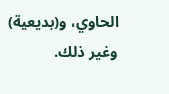الحاوي، و(بديعية) وغير ذلك.